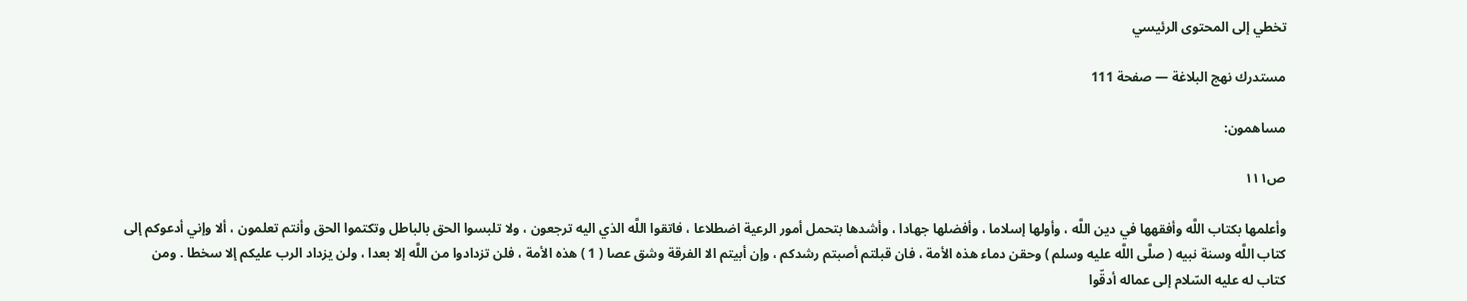تخطي إلى المحتوى الرئيسي

مستدرك نهج البلاغة — صفحة 111

مساهمون:

ص١١١

وأعلمها بكتاب اللَّه وأفقهها في دين اللَّه ، وأولها إسلاما ، وأفضلها جهادا ، وأشدها بتحمل أمور الرعية اضطلاعا ، فاتقوا اللَّه الذي اليه ترجعون ، ولا تلبسوا الحق بالباطل وتكتموا الحق وأنتم تعلمون ، ألا وإني أدعوكم إلى كتاب اللَّه وسنة نبيه ( صلَّى اللَّه عليه وسلم ) وحقن دماء هذه الأمة ، فان قبلتم أصبتم رشدكم ، وإن أبيتم الا الفرقة وشق عصا ( 1 ) هذه الأمة ، فلن تزدادوا من اللَّه إلا بعدا ، ولن يزداد الرب عليكم إلا سخطا . ومن كتاب له عليه السّلام إلى عماله أدقّوا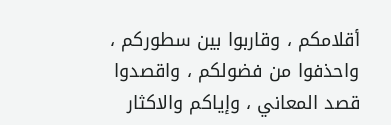أقلامكم ، وقاربوا بين سطوركم ، واحذفوا من فضولكم ، واقصدوا قصد المعاني ، وإياكم والاكثار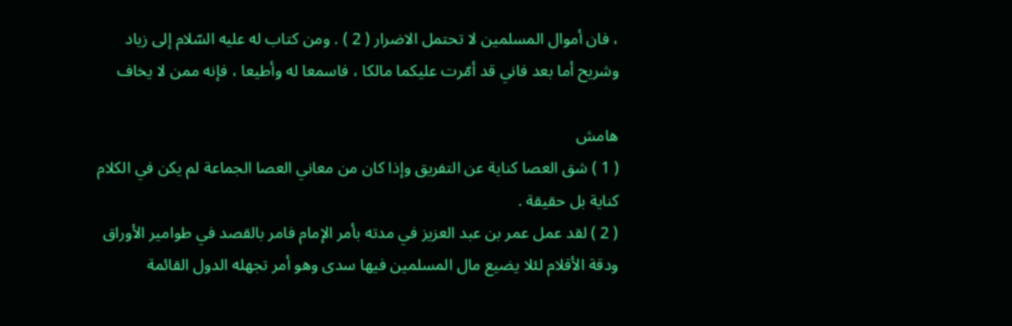، فان أموال المسلمين لا تحتمل الاضرار ( 2 ) . ومن كتاب له عليه السّلام إلى زياد وشريح أما بعد فاني قد أمّرت عليكما مالكا ، فاسمعا له وأطيعا ، فإنه ممن لا يخاف

هامش
( 1 ) شق العصا كناية عن التفريق وإذا كان من معاني العصا الجماعة لم يكن في الكلام كناية بل حقيقة .
( 2 ) لقد عمل عمر بن عبد العزيز في مدته بأمر الإمام فامر بالقصد في طوامير الأوراق ودقة الأقلام لئلا يضيع مال المسلمين فيها سدى وهو أمر تجهله الدول القائمة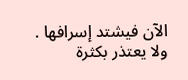الآن فيشتد إسرافها . ولا يعتذر بكثرة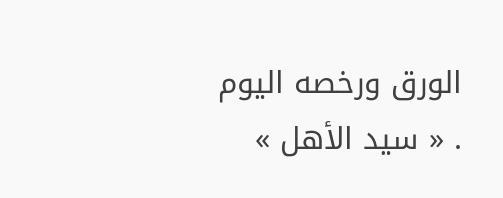الورق ورخصه اليوم . « سيد الأهل »